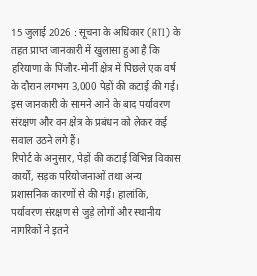15 जुलाई 2026 : सूचना के अधिकार (RTI) के तहत प्राप्त जानकारी में खुलासा हुआ है कि हरियाणा के पिंजौर-मोर्नी क्षेत्र में पिछले एक वर्ष के दौरान लगभग 3,000 पेड़ों की कटाई की गई। इस जानकारी के सामने आने के बाद पर्यावरण संरक्षण और वन क्षेत्र के प्रबंधन को लेकर कई सवाल उठने लगे हैं।
रिपोर्ट के अनुसार, पेड़ों की कटाई विभिन्न विकास कार्यों, सड़क परियोजनाओं तथा अन्य प्रशासनिक कारणों से की गई। हालांकि, पर्यावरण संरक्षण से जुड़े लोगों और स्थानीय नागरिकों ने इतने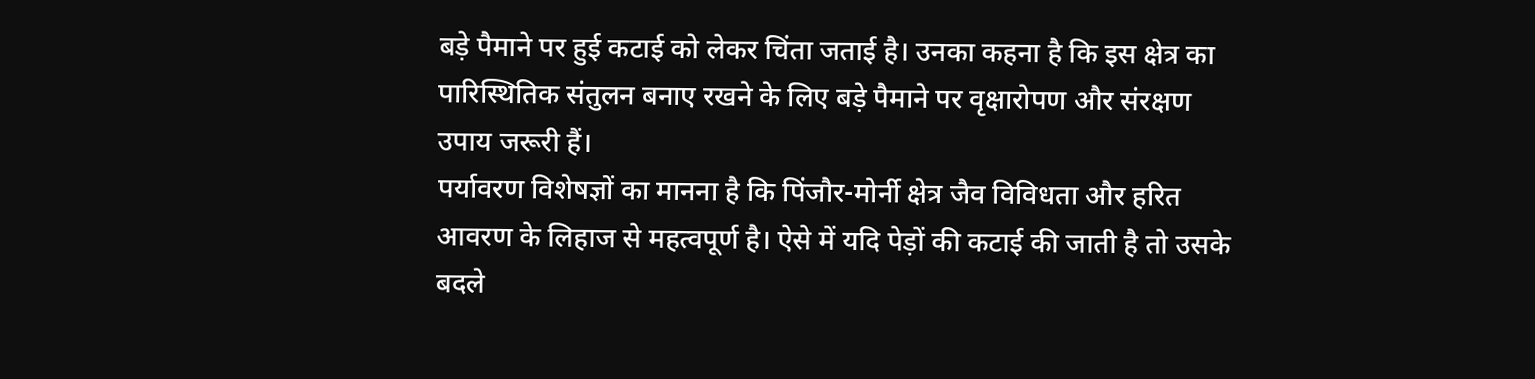बड़े पैमाने पर हुई कटाई को लेकर चिंता जताई है। उनका कहना है कि इस क्षेत्र का पारिस्थितिक संतुलन बनाए रखने के लिए बड़े पैमाने पर वृक्षारोपण और संरक्षण उपाय जरूरी हैं।
पर्यावरण विशेषज्ञों का मानना है कि पिंजौर-मोर्नी क्षेत्र जैव विविधता और हरित आवरण के लिहाज से महत्वपूर्ण है। ऐसे में यदि पेड़ों की कटाई की जाती है तो उसके बदले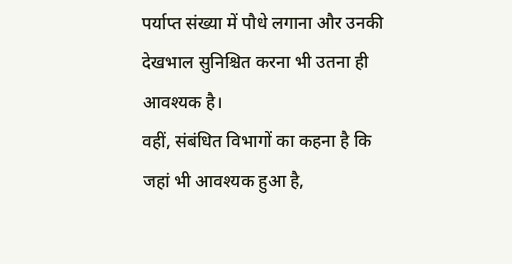पर्याप्त संख्या में पौधे लगाना और उनकी देखभाल सुनिश्चित करना भी उतना ही आवश्यक है।
वहीं, संबंधित विभागों का कहना है कि जहां भी आवश्यक हुआ है,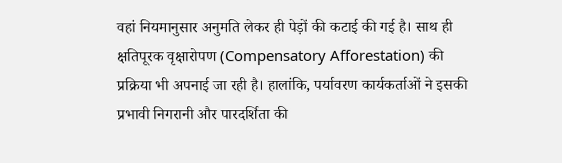वहां नियमानुसार अनुमति लेकर ही पेड़ों की कटाई की गई है। साथ ही क्षतिपूरक वृक्षारोपण (Compensatory Afforestation) की प्रक्रिया भी अपनाई जा रही है। हालांकि, पर्यावरण कार्यकर्ताओं ने इसकी प्रभावी निगरानी और पारदर्शिता की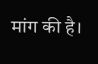मांग की है।